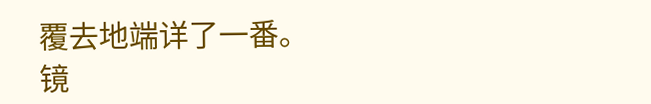覆去地端详了一番。
镜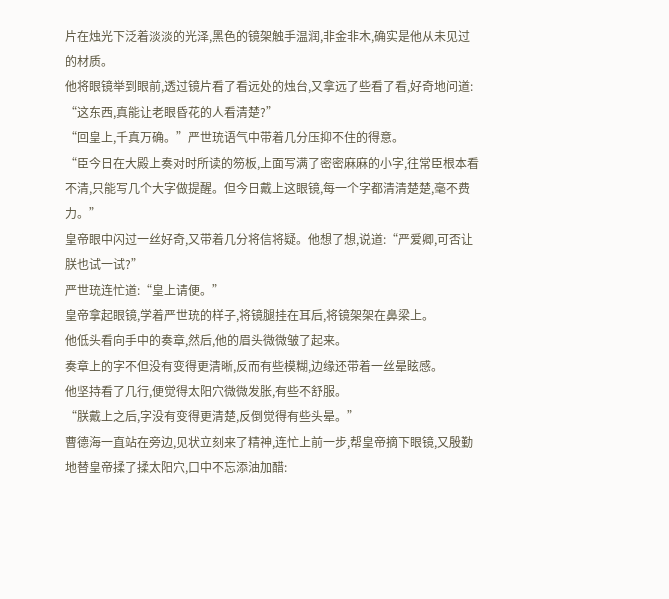片在烛光下泛着淡淡的光泽,黑色的镜架触手温润,非金非木,确实是他从未见过的材质。
他将眼镜举到眼前,透过镜片看了看远处的烛台,又拿远了些看了看,好奇地问道:
“这东西,真能让老眼昏花的人看清楚?”
“回皇上,千真万确。”严世珫语气中带着几分压抑不住的得意。
“臣今日在大殿上奏对时所读的笏板,上面写满了密密麻麻的小字,往常臣根本看不清,只能写几个大字做提醒。但今日戴上这眼镜,每一个字都清清楚楚,毫不费力。”
皇帝眼中闪过一丝好奇,又带着几分将信将疑。他想了想,说道:“严爱卿,可否让朕也试一试?”
严世珫连忙道:“皇上请便。”
皇帝拿起眼镜,学着严世珫的样子,将镜腿挂在耳后,将镜架架在鼻梁上。
他低头看向手中的奏章,然后,他的眉头微微皱了起来。
奏章上的字不但没有变得更清晰,反而有些模糊,边缘还带着一丝晕眩感。
他坚持看了几行,便觉得太阳穴微微发胀,有些不舒服。
“朕戴上之后,字没有变得更清楚,反倒觉得有些头晕。”
曹德海一直站在旁边,见状立刻来了精神,连忙上前一步,帮皇帝摘下眼镜,又殷勤地替皇帝揉了揉太阳穴,口中不忘添油加醋: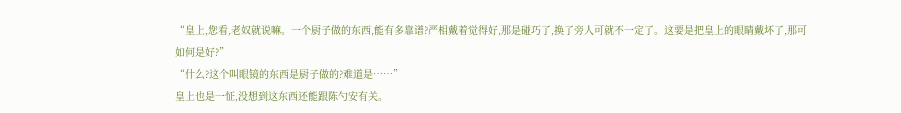“皇上,您看,老奴就说嘛。一个厨子做的东西,能有多靠谱?严相戴着觉得好,那是碰巧了,换了旁人可就不一定了。这要是把皇上的眼睛戴坏了,那可如何是好?”
“什么?这个叫眼镜的东西是厨子做的?难道是……”
皇上也是一怔,没想到这东西还能跟陈勺安有关。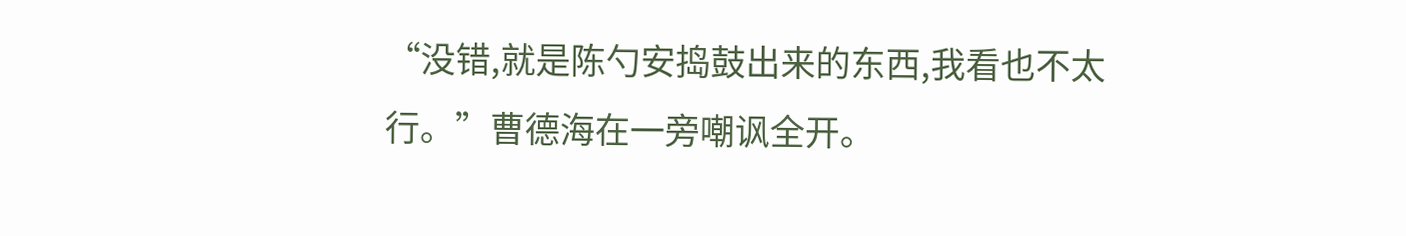“没错,就是陈勺安捣鼓出来的东西,我看也不太行。”曹德海在一旁嘲讽全开。